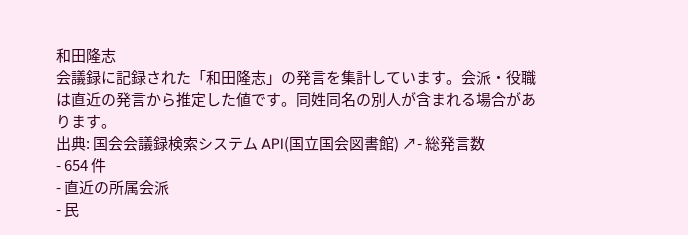和田隆志
会議録に記録された「和田隆志」の発言を集計しています。会派・役職は直近の発言から推定した値です。同姓同名の別人が含まれる場合があります。
出典: 国会会議録検索システム API(国立国会図書館) ↗- 総発言数
- 654 件
- 直近の所属会派
- 民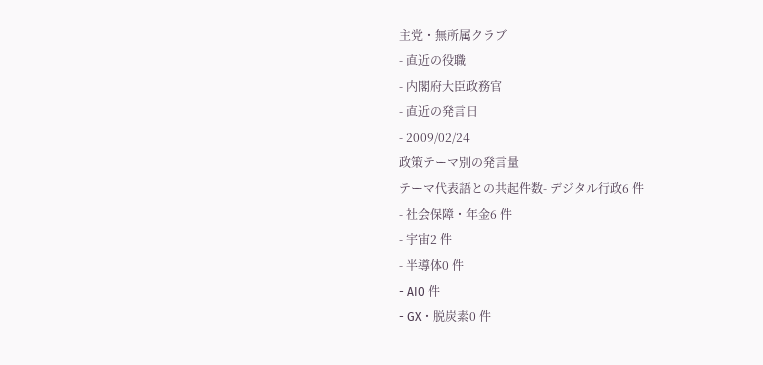主党・無所属クラブ
- 直近の役職
- 内閣府大臣政務官
- 直近の発言日
- 2009/02/24
政策テーマ別の発言量
テーマ代表語との共起件数- デジタル行政6 件
- 社会保障・年金6 件
- 宇宙2 件
- 半導体0 件
- AI0 件
- GX・脱炭素0 件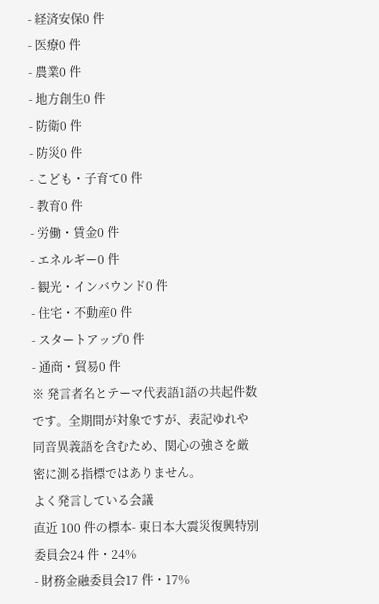- 経済安保0 件
- 医療0 件
- 農業0 件
- 地方創生0 件
- 防衛0 件
- 防災0 件
- こども・子育て0 件
- 教育0 件
- 労働・賃金0 件
- エネルギー0 件
- 観光・インバウンド0 件
- 住宅・不動産0 件
- スタートアップ0 件
- 通商・貿易0 件
※ 発言者名とテーマ代表語1語の共起件数です。全期間が対象ですが、表記ゆれや 同音異義語を含むため、関心の強さを厳密に測る指標ではありません。
よく発言している会議
直近 100 件の標本- 東日本大震災復興特別委員会24 件・24%
- 財務金融委員会17 件・17%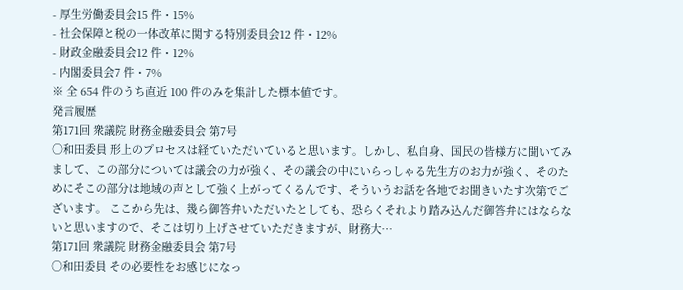- 厚生労働委員会15 件・15%
- 社会保障と税の一体改革に関する特別委員会12 件・12%
- 財政金融委員会12 件・12%
- 内閣委員会7 件・7%
※ 全 654 件のうち直近 100 件のみを集計した標本値です。
発言履歴
第171回 衆議院 財務金融委員会 第7号
○和田委員 形上のプロセスは経ていただいていると思います。しかし、私自身、国民の皆様方に聞いてみまして、この部分については議会の力が強く、その議会の中にいらっしゃる先生方のお力が強く、そのためにそこの部分は地域の声として強く上がってくるんです、そういうお話を各地でお聞きいたす次第でございます。 ここから先は、幾ら御答弁いただいたとしても、恐らくそれより踏み込んだ御答弁にはならないと思いますので、そこは切り上げさせていただきますが、財務大…
第171回 衆議院 財務金融委員会 第7号
○和田委員 その必要性をお感じになっ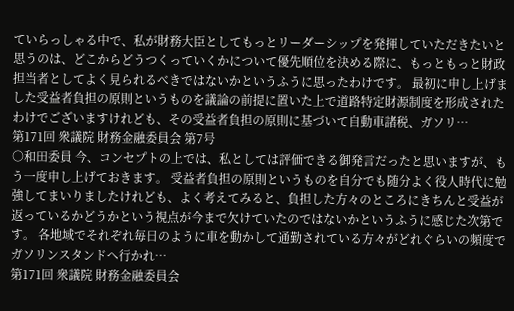ていらっしゃる中で、私が財務大臣としてもっとリーダーシップを発揮していただきたいと思うのは、どこからどうつくっていくかについて優先順位を決める際に、もっともっと財政担当者としてよく見られるべきではないかというふうに思ったわけです。 最初に申し上げました受益者負担の原則というものを議論の前提に置いた上で道路特定財源制度を形成されたわけでございますけれども、その受益者負担の原則に基づいて自動車諸税、ガソリ…
第171回 衆議院 財務金融委員会 第7号
○和田委員 今、コンセプトの上では、私としては評価できる御発言だったと思いますが、もう一度申し上げておきます。 受益者負担の原則というものを自分でも随分よく役人時代に勉強してまいりましたけれども、よく考えてみると、負担した方々のところにきちんと受益が返っているかどうかという視点が今まで欠けていたのではないかというふうに感じた次第です。 各地域でそれぞれ毎日のように車を動かして通勤されている方々がどれぐらいの頻度でガソリンスタンドへ行かれ…
第171回 衆議院 財務金融委員会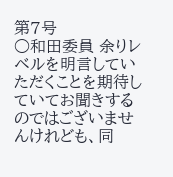第7号
○和田委員 余りレベルを明言していただくことを期待していてお聞きするのではございませんけれども、同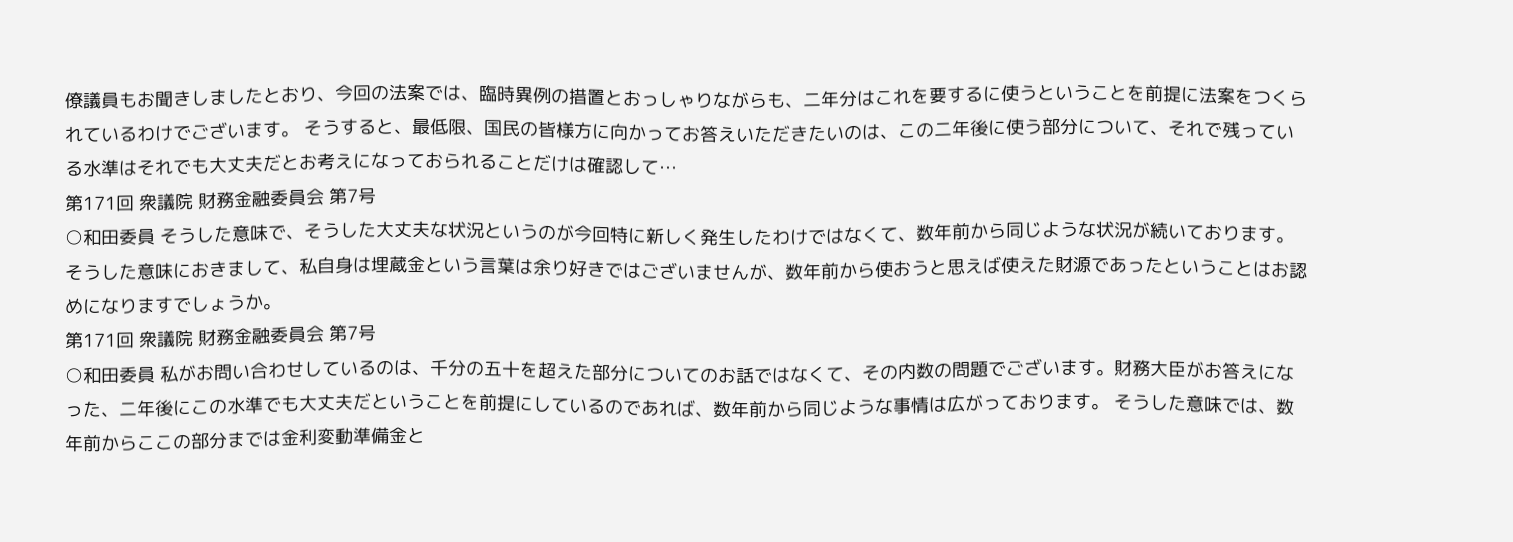僚議員もお聞きしましたとおり、今回の法案では、臨時異例の措置とおっしゃりながらも、二年分はこれを要するに使うということを前提に法案をつくられているわけでございます。 そうすると、最低限、国民の皆様方に向かってお答えいただきたいのは、この二年後に使う部分について、それで残っている水準はそれでも大丈夫だとお考えになっておられることだけは確認して…
第171回 衆議院 財務金融委員会 第7号
○和田委員 そうした意味で、そうした大丈夫な状況というのが今回特に新しく発生したわけではなくて、数年前から同じような状況が続いております。 そうした意味におきまして、私自身は埋蔵金という言葉は余り好きではございませんが、数年前から使おうと思えば使えた財源であったということはお認めになりますでしょうか。
第171回 衆議院 財務金融委員会 第7号
○和田委員 私がお問い合わせしているのは、千分の五十を超えた部分についてのお話ではなくて、その内数の問題でございます。財務大臣がお答えになった、二年後にこの水準でも大丈夫だということを前提にしているのであれば、数年前から同じような事情は広がっております。 そうした意味では、数年前からここの部分までは金利変動準備金と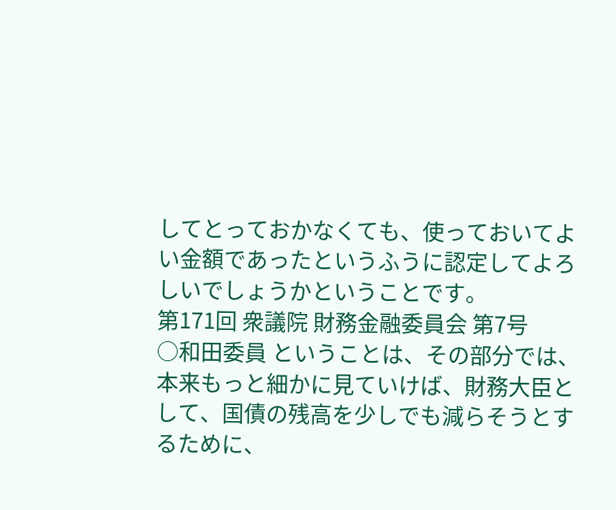してとっておかなくても、使っておいてよい金額であったというふうに認定してよろしいでしょうかということです。
第171回 衆議院 財務金融委員会 第7号
○和田委員 ということは、その部分では、本来もっと細かに見ていけば、財務大臣として、国債の残高を少しでも減らそうとするために、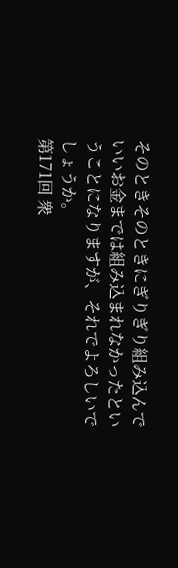そのときそのときにぎりぎり組み込んでいいお金までは組み込まれなかったということになりますが、それでよろしいでしょうか。
第171回 衆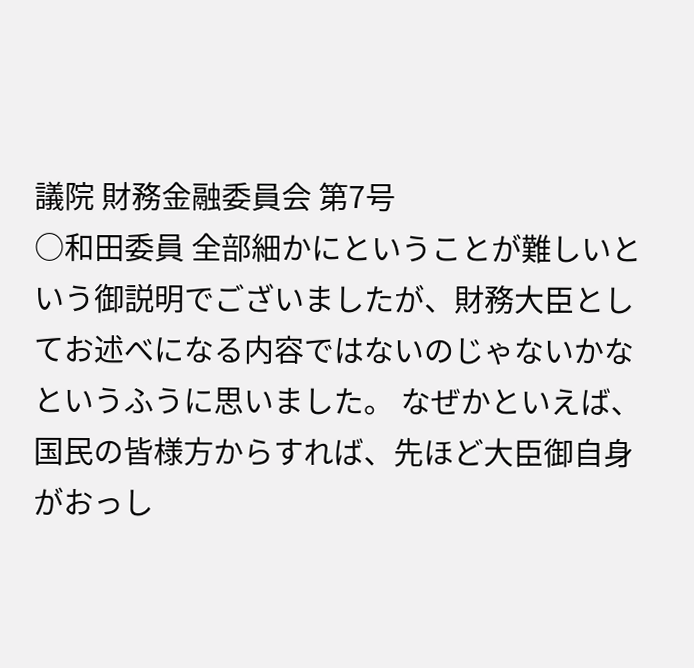議院 財務金融委員会 第7号
○和田委員 全部細かにということが難しいという御説明でございましたが、財務大臣としてお述べになる内容ではないのじゃないかなというふうに思いました。 なぜかといえば、国民の皆様方からすれば、先ほど大臣御自身がおっし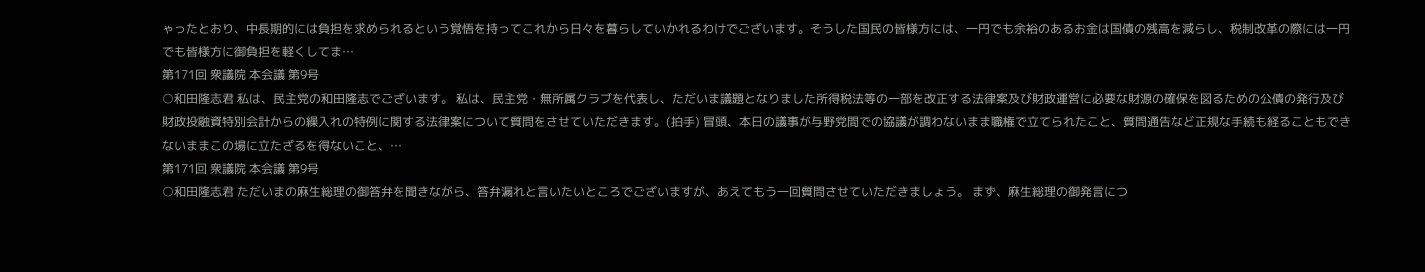ゃったとおり、中長期的には負担を求められるという覚悟を持ってこれから日々を暮らしていかれるわけでございます。そうした国民の皆様方には、一円でも余裕のあるお金は国債の残高を減らし、税制改革の際には一円でも皆様方に御負担を軽くしてま…
第171回 衆議院 本会議 第9号
○和田隆志君 私は、民主党の和田隆志でございます。 私は、民主党・無所属クラブを代表し、ただいま議題となりました所得税法等の一部を改正する法律案及び財政運営に必要な財源の確保を図るための公債の発行及び財政投融資特別会計からの繰入れの特例に関する法律案について質問をさせていただきます。(拍手) 冒頭、本日の議事が与野党間での協議が調わないまま職権で立てられたこと、質問通告など正規な手続も経ることもできないままこの場に立たざるを得ないこと、…
第171回 衆議院 本会議 第9号
○和田隆志君 ただいまの麻生総理の御答弁を聞きながら、答弁漏れと言いたいところでございますが、あえてもう一回質問させていただきましょう。 まず、麻生総理の御発言につ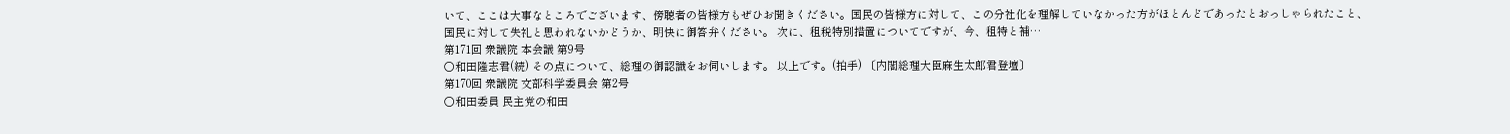いて、ここは大事なところでございます、傍聴者の皆様方もぜひお聞きください。国民の皆様方に対して、この分社化を理解していなかった方がほとんどであったとおっしゃられたこと、国民に対して失礼と思われないかどうか、明快に御答弁ください。 次に、租税特別措置についてですが、今、租特と補…
第171回 衆議院 本会議 第9号
○和田隆志君(続) その点について、総理の御認識をお伺いします。 以上です。(拍手) 〔内閣総理大臣麻生太郎君登壇〕
第170回 衆議院 文部科学委員会 第2号
○和田委員 民主党の和田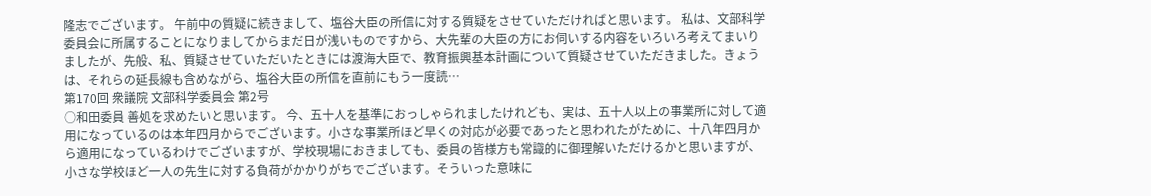隆志でございます。 午前中の質疑に続きまして、塩谷大臣の所信に対する質疑をさせていただければと思います。 私は、文部科学委員会に所属することになりましてからまだ日が浅いものですから、大先輩の大臣の方にお伺いする内容をいろいろ考えてまいりましたが、先般、私、質疑させていただいたときには渡海大臣で、教育振興基本計画について質疑させていただきました。きょうは、それらの延長線も含めながら、塩谷大臣の所信を直前にもう一度読…
第170回 衆議院 文部科学委員会 第2号
○和田委員 善処を求めたいと思います。 今、五十人を基準におっしゃられましたけれども、実は、五十人以上の事業所に対して適用になっているのは本年四月からでございます。小さな事業所ほど早くの対応が必要であったと思われたがために、十八年四月から適用になっているわけでございますが、学校現場におきましても、委員の皆様方も常識的に御理解いただけるかと思いますが、小さな学校ほど一人の先生に対する負荷がかかりがちでございます。そういった意味に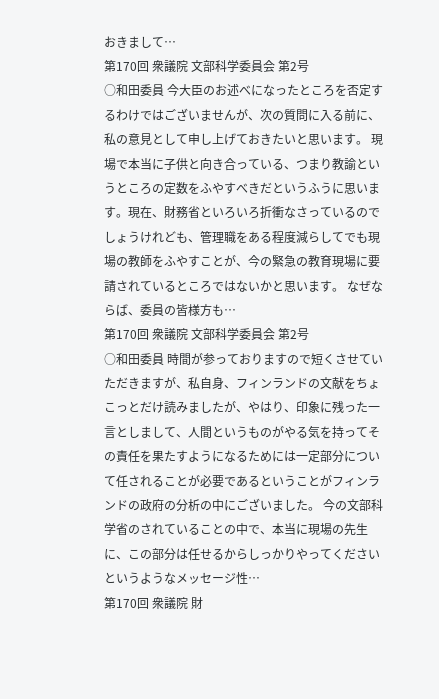おきまして…
第170回 衆議院 文部科学委員会 第2号
○和田委員 今大臣のお述べになったところを否定するわけではございませんが、次の質問に入る前に、私の意見として申し上げておきたいと思います。 現場で本当に子供と向き合っている、つまり教諭というところの定数をふやすべきだというふうに思います。現在、財務省といろいろ折衝なさっているのでしょうけれども、管理職をある程度減らしてでも現場の教師をふやすことが、今の緊急の教育現場に要請されているところではないかと思います。 なぜならば、委員の皆様方も…
第170回 衆議院 文部科学委員会 第2号
○和田委員 時間が参っておりますので短くさせていただきますが、私自身、フィンランドの文献をちょこっとだけ読みましたが、やはり、印象に残った一言としまして、人間というものがやる気を持ってその責任を果たすようになるためには一定部分について任されることが必要であるということがフィンランドの政府の分析の中にございました。 今の文部科学省のされていることの中で、本当に現場の先生に、この部分は任せるからしっかりやってくださいというようなメッセージ性…
第170回 衆議院 財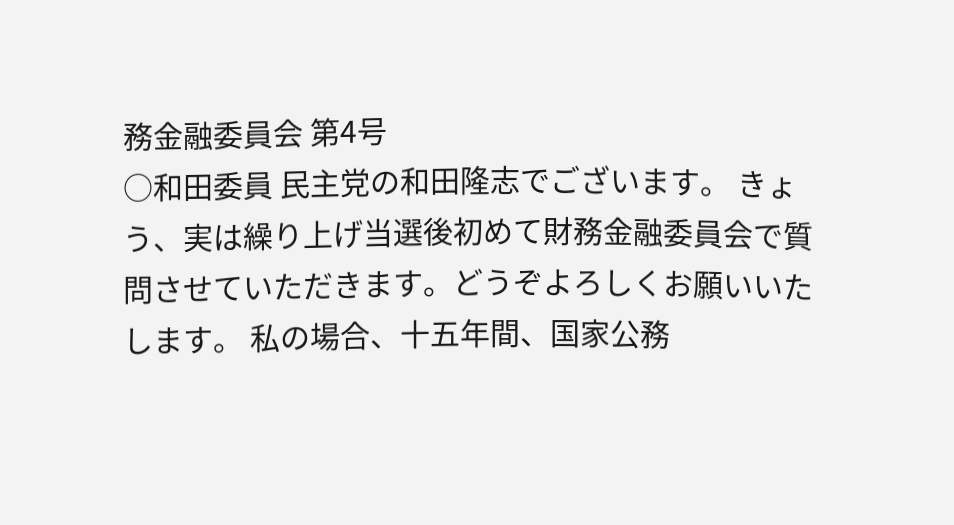務金融委員会 第4号
○和田委員 民主党の和田隆志でございます。 きょう、実は繰り上げ当選後初めて財務金融委員会で質問させていただきます。どうぞよろしくお願いいたします。 私の場合、十五年間、国家公務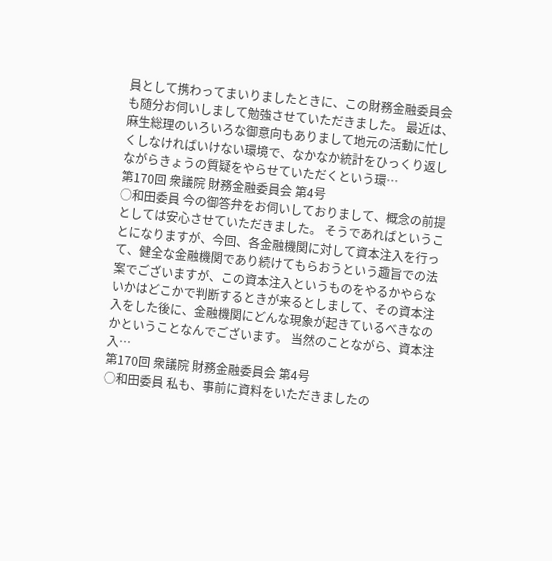員として携わってまいりましたときに、この財務金融委員会も随分お伺いしまして勉強させていただきました。 最近は、麻生総理のいろいろな御意向もありまして地元の活動に忙しくしなければいけない環境で、なかなか統計をひっくり返しながらきょうの質疑をやらせていただくという環…
第170回 衆議院 財務金融委員会 第4号
○和田委員 今の御答弁をお伺いしておりまして、概念の前提としては安心させていただきました。 そうであればということになりますが、今回、各金融機関に対して資本注入を行って、健全な金融機関であり続けてもらおうという趣旨での法案でございますが、この資本注入というものをやるかやらないかはどこかで判断するときが来るとしまして、その資本注入をした後に、金融機関にどんな現象が起きているべきなのかということなんでございます。 当然のことながら、資本注入…
第170回 衆議院 財務金融委員会 第4号
○和田委員 私も、事前に資料をいただきましたの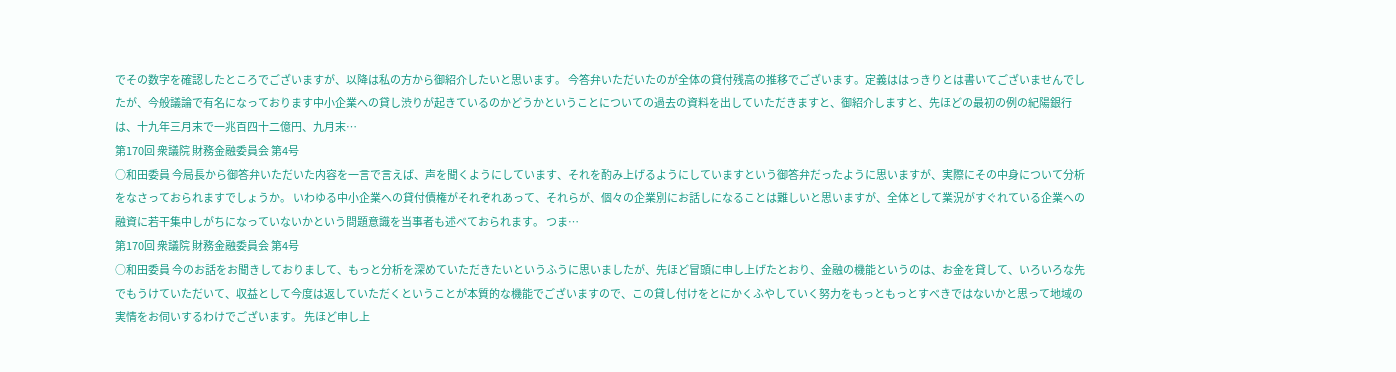でその数字を確認したところでございますが、以降は私の方から御紹介したいと思います。 今答弁いただいたのが全体の貸付残高の推移でございます。定義ははっきりとは書いてございませんでしたが、今般議論で有名になっております中小企業への貸し渋りが起きているのかどうかということについての過去の資料を出していただきますと、御紹介しますと、先ほどの最初の例の紀陽銀行は、十九年三月末で一兆百四十二億円、九月末…
第170回 衆議院 財務金融委員会 第4号
○和田委員 今局長から御答弁いただいた内容を一言で言えば、声を聞くようにしています、それを酌み上げるようにしていますという御答弁だったように思いますが、実際にその中身について分析をなさっておられますでしょうか。 いわゆる中小企業への貸付債権がそれぞれあって、それらが、個々の企業別にお話しになることは難しいと思いますが、全体として業況がすぐれている企業への融資に若干集中しがちになっていないかという問題意識を当事者も述べておられます。 つま…
第170回 衆議院 財務金融委員会 第4号
○和田委員 今のお話をお聞きしておりまして、もっと分析を深めていただきたいというふうに思いましたが、先ほど冒頭に申し上げたとおり、金融の機能というのは、お金を貸して、いろいろな先でもうけていただいて、収益として今度は返していただくということが本質的な機能でございますので、この貸し付けをとにかくふやしていく努力をもっともっとすべきではないかと思って地域の実情をお伺いするわけでございます。 先ほど申し上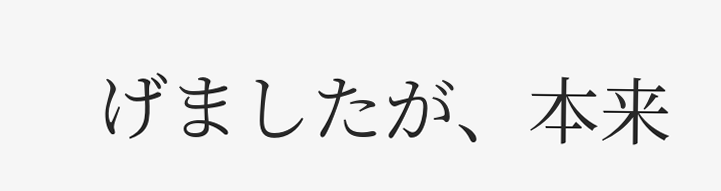げましたが、本来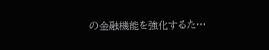の金融機能を強化するた…